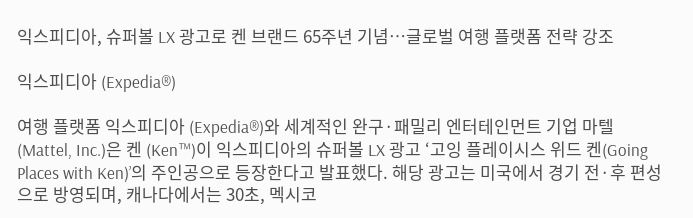익스피디아, 슈퍼볼 LX 광고로 켄 브랜드 65주년 기념…글로벌 여행 플랫폼 전략 강조

익스피디아 (Expedia®)

여행 플랫폼 익스피디아 (Expedia®)와 세계적인 완구·패밀리 엔터테인먼트 기업 마텔 (Mattel, Inc.)은 켄 (Ken™)이 익스피디아의 슈퍼볼 LX 광고 ‘고잉 플레이시스 위드 켄(Going Places with Ken)’의 주인공으로 등장한다고 발표했다. 해당 광고는 미국에서 경기 전·후 편성으로 방영되며, 캐나다에서는 30초, 멕시코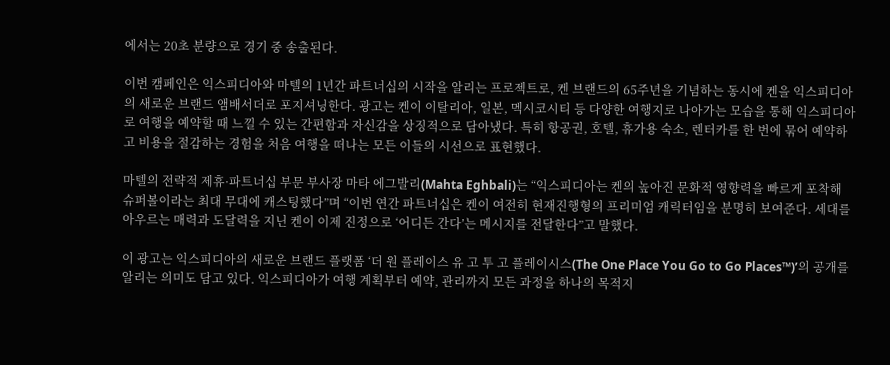에서는 20초 분량으로 경기 중 송출된다.

이번 캠페인은 익스피디아와 마텔의 1년간 파트너십의 시작을 알리는 프로젝트로, 켄 브랜드의 65주년을 기념하는 동시에 켄을 익스피디아의 새로운 브랜드 앰배서더로 포지셔닝한다. 광고는 켄이 이탈리아, 일본, 멕시코시티 등 다양한 여행지로 나아가는 모습을 통해 익스피디아로 여행을 예약할 때 느낄 수 있는 간편함과 자신감을 상징적으로 담아냈다. 특히 항공권, 호텔, 휴가용 숙소, 렌터카를 한 번에 묶어 예약하고 비용을 절감하는 경험을 처음 여행을 떠나는 모든 이들의 시선으로 표현했다.

마텔의 전략적 제휴·파트너십 부문 부사장 마타 에그발리(Mahta Eghbali)는 “익스피디아는 켄의 높아진 문화적 영향력을 빠르게 포착해 슈퍼볼이라는 최대 무대에 캐스팅했다”며 “이번 연간 파트너십은 켄이 여전히 현재진행형의 프리미엄 캐릭터임을 분명히 보여준다. 세대를 아우르는 매력과 도달력을 지닌 켄이 이제 진정으로 ‘어디든 간다’는 메시지를 전달한다”고 말했다.

이 광고는 익스피디아의 새로운 브랜드 플랫폼 ‘더 원 플레이스 유 고 투 고 플레이시스(The One Place You Go to Go Places™)’의 공개를 알리는 의미도 담고 있다. 익스피디아가 여행 계획부터 예약, 관리까지 모든 과정을 하나의 목적지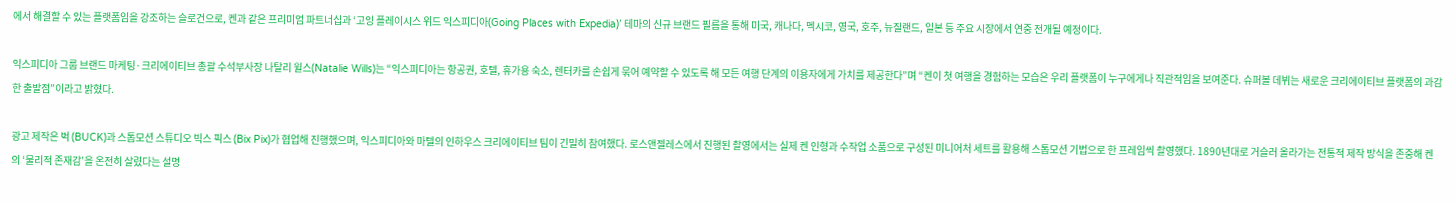에서 해결할 수 있는 플랫폼임을 강조하는 슬로건으로, 켄과 같은 프리미엄 파트너십과 ‘고잉 플레이시스 위드 익스피디아(Going Places with Expedia)’ 테마의 신규 브랜드 필름을 통해 미국, 캐나다, 멕시코, 영국, 호주, 뉴질랜드, 일본 등 주요 시장에서 연중 전개될 예정이다.

익스피디아 그룹 브랜드 마케팅·크리에이티브 총괄 수석부사장 나탈리 윌스(Natalie Wills)는 “익스피디아는 항공권, 호텔, 휴가용 숙소, 렌터카를 손쉽게 묶어 예약할 수 있도록 해 모든 여행 단계의 이용자에게 가치를 제공한다”며 “켄이 첫 여행을 경험하는 모습은 우리 플랫폼이 누구에게나 직관적임을 보여준다. 슈퍼볼 데뷔는 새로운 크리에이티브 플랫폼의 과감한 출발점”이라고 밝혔다.

광고 제작은 벅 (BUCK)과 스톱모션 스튜디오 빅스 픽스 (Bix Pix)가 협업해 진행했으며, 익스피디아와 마텔의 인하우스 크리에이티브 팀이 긴밀히 참여했다. 로스앤젤레스에서 진행된 촬영에서는 실제 켄 인형과 수작업 소품으로 구성된 미니어처 세트를 활용해 스톱모션 기법으로 한 프레임씩 촬영했다. 1890년대로 거슬러 올라가는 전통적 제작 방식을 존중해 켄의 ‘물리적 존재감’을 온전히 살렸다는 설명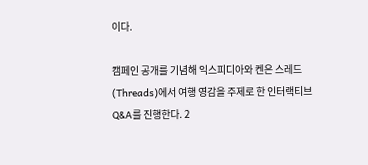이다.

캠페인 공개를 기념해 익스피디아와 켄은 스레드(Threads)에서 여행 영감을 주제로 한 인터랙티브 Q&A를 진행한다. 2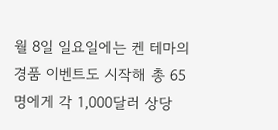월 8일 일요일에는 켄 테마의 경품 이벤트도 시작해 총 65명에게 각 1,000달러 상당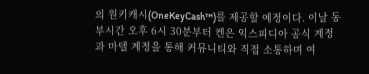의 원키캐시(OneKeyCash™)를 제공할 예정이다. 이날 동부시간 오후 6시 30분부터 켄은 익스피디아 공식 계정과 마텔 계정을 통해 커뮤니티와 직접 소통하며 여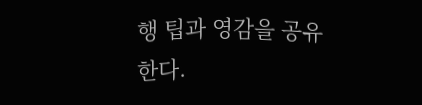행 팁과 영감을 공유한다.